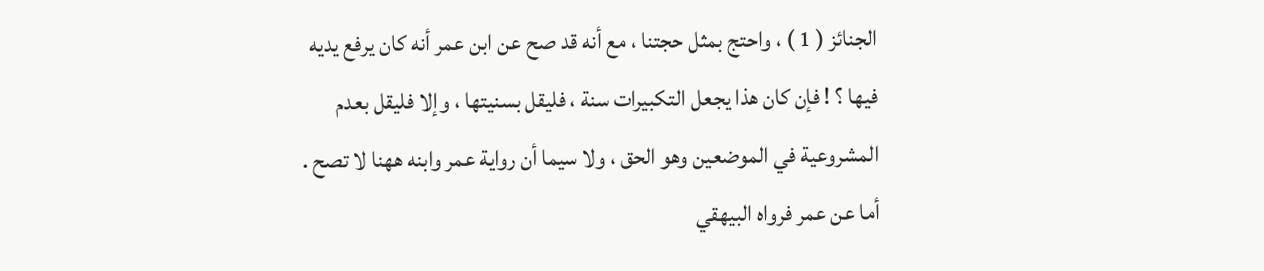الجنائز ( 1 ) ، واحتج بمثل حجتنا ، مع أنه قد صح عن ابن عمر أنه كان يرفع يديه
فيها ؟ ! فإن كان هذا يجعل التكبيرات سنة ، فليقل بسنيتها ، وإلا فليقل بعدم
المشروعية في الموضعين وهو الحق ، ولا سيما أن رواية عمر وابنه ههنا لا تصح .
أما عن عمر فرواه البيهقي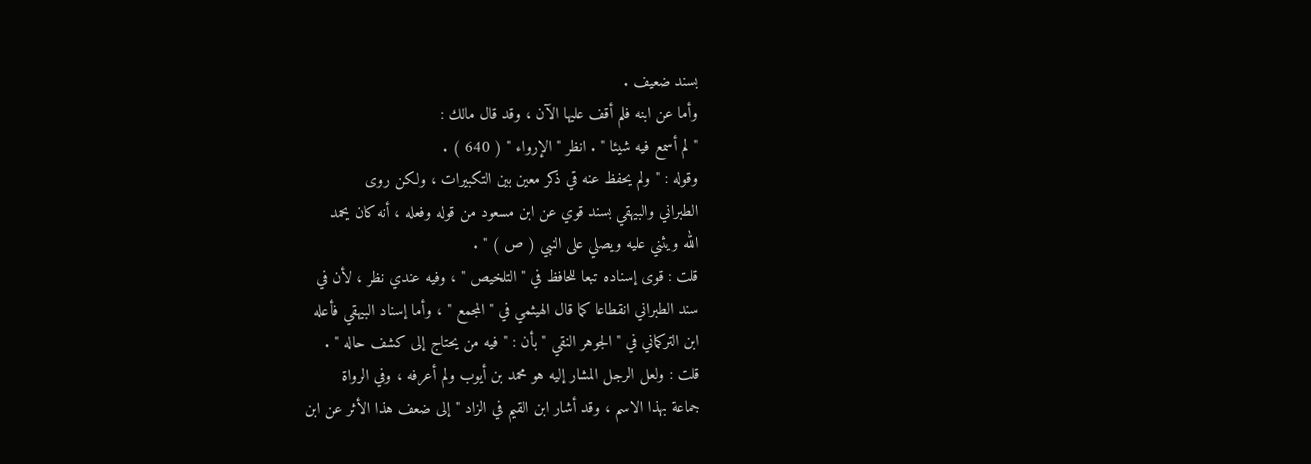بسند ضعيف .
وأما عن ابنه فلم أقف عليها الآن ، وقد قال مالك :
" لم أسمع فيه شيئا " . انظر " الإرواء " ( 640 ) .
وقوله : " ولم يحفظ عنه قي ذكر معين بين التكبيرات ، ولكن روى
الطبراني والبيهقي بسند قوي عن ابن مسعود من قوله وفعله ، أنه كان يحمد
الله ويثني عليه ويصلي على النبي ( ص ) " .
قلت : قوى إسناده تبعا للحافظ في " التلخيص " ، وفيه عندي نظر ، لأن في
سند الطبراني انقطاعا كما قال الهيثمي في " المجمع " ، وأما إسناد البيهقي فأعله
ابن التركماني في " الجوهر النقي " بأن : " فيه من يحتاج إلى كشف حاله " .
قلت : ولعل الرجل المشار إليه هو محمد بن أيوب ولم أعرفه ، وفي الرواة
جماعة بهذا الاسم ، وقد أشار ابن القيم في الزاد " إلى ضعف هذا الأثر عن ابن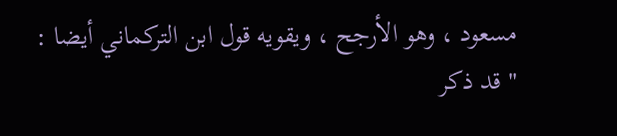مسعود ، وهو الأرجح ، ويقويه قول ابن التركماني أيضا :
" قد ذكر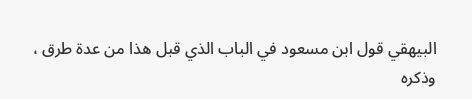البيهقي قول ابن مسعود في الباب الذي قبل هذا من عدة طرق ،
وذكره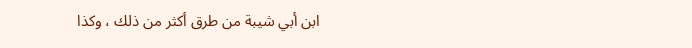ابن أبي شيبة من طرق أكثر من ذلك ، وكذا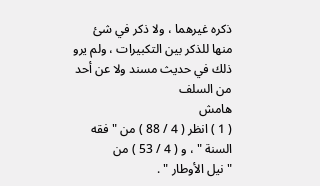ذكره غيرهما ، ولا ذكر في شئ
منها للذكر بين التكبيرات ، ولم يرو ذلك في حديث مسند ولا عن أحد من السلف
هامش
( 1 ) انظر ( 4 / 88 ) من " فقه السنة " ، و ( 4 / 53 ) من
" نيل الأوطار " .